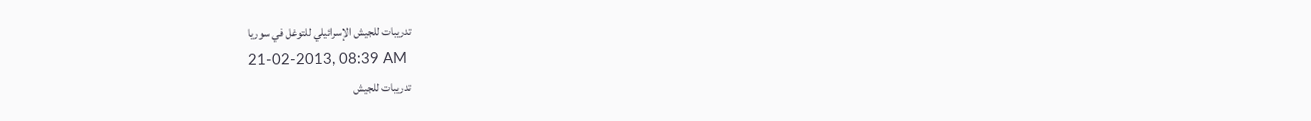تدريبات للجيش الإسرائيلي للتوغل في سوريا
21-02-2013, 08:39 AM
تدريبات للجيش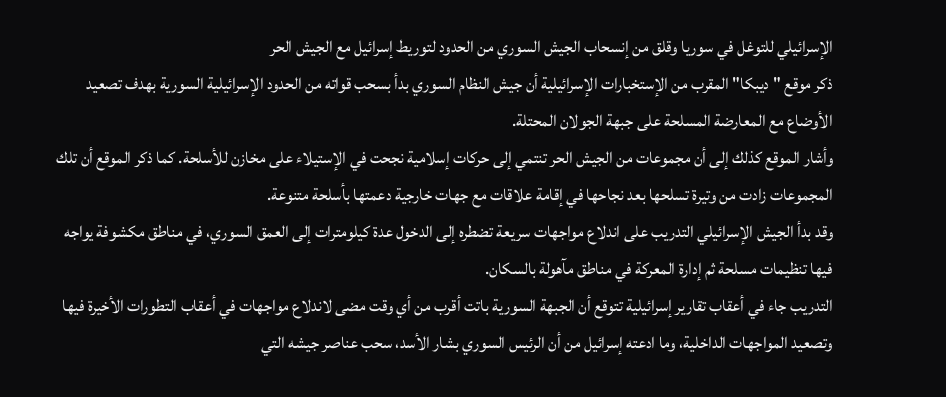الإسرائيلي للتوغل في سوريا وقلق من إنسحاب الجيش السوري من الحدود لتوريط إسرائيل مع الجيش الحر
ذكر موقع "ديبكا" المقرب من الإستخبارات الإسرائيلية أن جيش النظام السوري بدأ بسحب قواته من الحدود الإسرائيلية السورية بهدف تصعيد الأوضاع مع المعارضة المسلحة على جبهة الجولان المحتلة.
وأشار الموقع كذلك إلى أن مجموعات من الجيش الحر تنتمي إلى حركات إسلامية نجحت في الإستيلاء على مخازن للأسلحة. كما ذكر الموقع أن تلك المجموعات زادت من وتيرة تسلحها بعد نجاحها في إقامة علاقات مع جهات خارجية دعمتها بأسلحة متنوعة.
وقد بدأ الجيش الإسرائيلي التدريب على اندلاع مواجهات سريعة تضطره إلى الدخول عدة كيلومترات إلى العمق السوري، في مناطق مكشوفة يواجه فيها تنظيمات مسلحة ثم إدارة المعركة في مناطق مآهولة بالسكان.
التدريب جاء في أعقاب تقارير إسرائيلية تتوقع أن الجبهة السورية باتت أقرب من أي وقت مضى لاندلاع مواجهات في أعقاب التطورات الأخيرة فيها وتصعيد المواجهات الداخلية، وما ادعته إسرائيل من أن الرئيس السوري بشار الأسد، سحب عناصر جيشه التي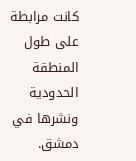كانت مرابطة على طول المنطقة الحدودية ونشرها في دمشق.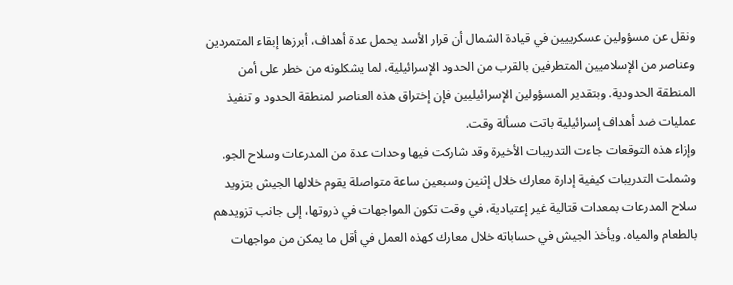ونقل عن مسؤولين عسكرييين في قيادة الشمال أن قرار الأسد يحمل عدة أهداف، أبرزها إبقاء المتمردين وعناصر من الإسلاميين المتطرفين بالقرب من الحدود الإسرائيلية، لما يشكلونه من خطر على أمن المنطقة الحدودية. وبتقدير المسؤولين الإسرائيليين فإن إختراق هذه العناصر لمنطقة الحدود و تنفيذ عمليات ضد أهداف إسرائيلية باتت مسألة وقت.
وإزاء هذه التوقعات جاءت التدريبات الأخيرة وقد شاركت فيها وحدات عدة من المدرعات وسلاح الجو. وشملت التدريبات كيفية إدارة معارك خلال إثنين وسبعين ساعة متواصلة يقوم خلالها الجيش بتزويد سلاح المدرعات بمعدات قتالية غير إعتيادية، في وقت تكون المواجهات في ذروتها، إلى جانب تزويدهم بالطعام والمياه. ويأخذ الجيش في حساباته خلال معارك كهذه العمل في أقل ما يمكن من مواجهات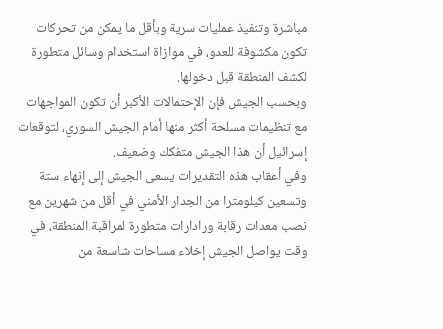مباشرة وتنفيذ عمليات سرية وبأقل ما يمكن من تحركات تكون مكشوفة للعدو، في موازاة استخدام وسائل متطورة لكشف المنطقة قبل دخولها.
وبحسب الجيش فإن الإحتمالات الأكبر أن تكون المواجهات مع تنظيمات مسلحة أكثر منها أمام الجيش السوري، لتوقعات إسرائيل أن هذا الجيش متفكك وضعيف.
وفي أعقاب هذه التقديرات يسعى الجيش إلى إنهاء ستة وتسعين كيلومترا من الجدار الأمني في أقل من شهرين مع نصب معدات رقابة ورادارات متطورة لمراقبة المنطقة، في وقت يواصل الجيش إخلاء مساحات شاسعة من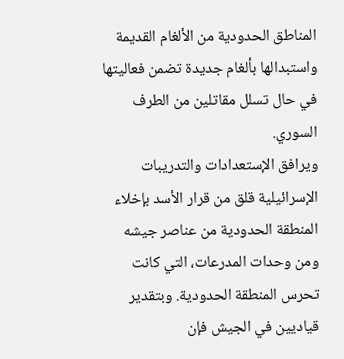المناطق الحدودية من الألغام القديمة واستبدالها بألغام جديدة تضمن فعاليتها في حال تسلل مقاتلين من الطرف السوري.
ويرافق الإستعدادات والتدريبات الإسرائيلية قلق من قرار الأسد بإخلاء المنطقة الحدودية من عناصر جيشه ومن وحدات المدرعات، التي كانت تحرس المنطقة الحدودية. وبتقدير قياديين في الجيش فإن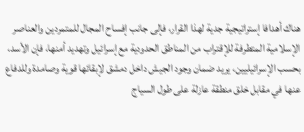هناك أهدافا إستراتيجية جدية لهذا القرار، فإلى جانب إفساح المجال للمتمردين والعناصر الإسلامية المتطرفة للإقتراب من المناطق الحدودية مع إسرائيل وتهديد أمنها، فإن الأسد، بحسب الإسرائيليين، يريد ضمان وجود الجيش داخل دمشق لإبقائها قوية وصامدة وللدفاع عنها في مقابل خلق منطقة عازلة على طول السياج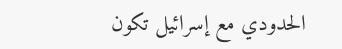الحدودي مع إسرائيل تكون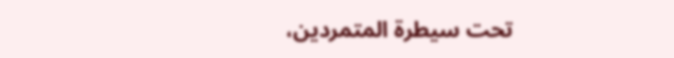تحت سيطرة المتمردين،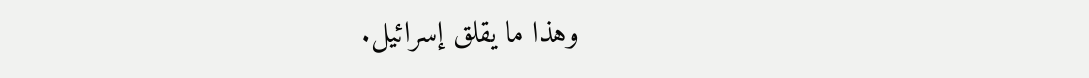وهذا ما يقلق إسرائيل.